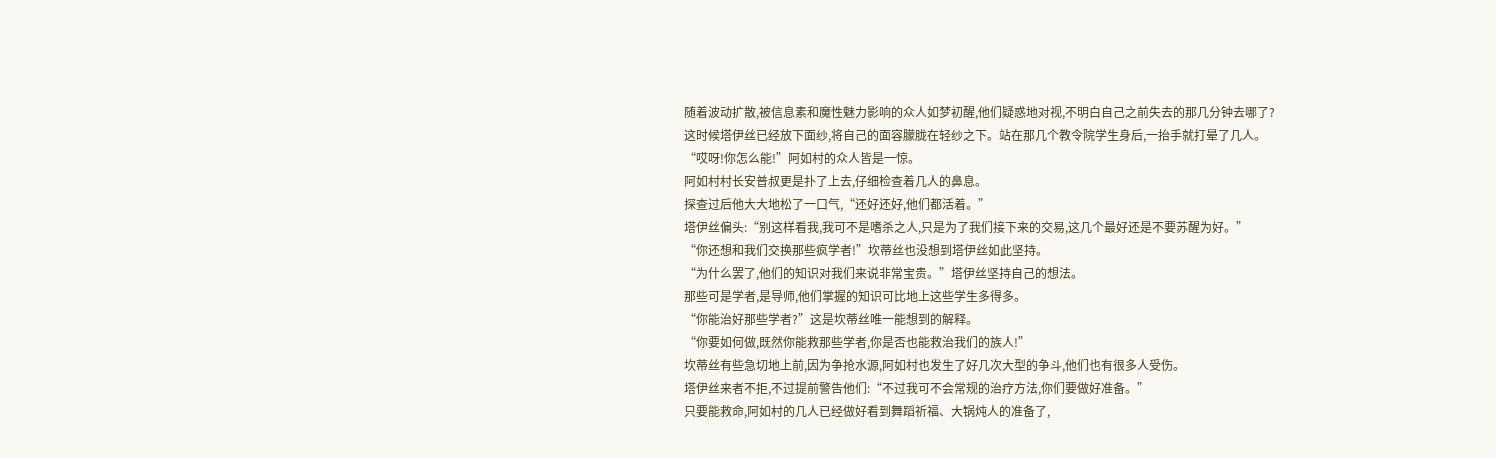随着波动扩散,被信息素和魔性魅力影响的众人如梦初醒,他们疑惑地对视,不明白自己之前失去的那几分钟去哪了?
这时候塔伊丝已经放下面纱,将自己的面容朦胧在轻纱之下。站在那几个教令院学生身后,一抬手就打晕了几人。
“哎呀!你怎么能!”阿如村的众人皆是一惊。
阿如村村长安普叔更是扑了上去,仔细检查着几人的鼻息。
探查过后他大大地松了一口气,“还好还好,他们都活着。”
塔伊丝偏头:“别这样看我,我可不是嗜杀之人,只是为了我们接下来的交易,这几个最好还是不要苏醒为好。”
“你还想和我们交换那些疯学者!”坎蒂丝也没想到塔伊丝如此坚持。
“为什么罢了,他们的知识对我们来说非常宝贵。”塔伊丝坚持自己的想法。
那些可是学者,是导师,他们掌握的知识可比地上这些学生多得多。
“你能治好那些学者?”这是坎蒂丝唯一能想到的解释。
“你要如何做,既然你能救那些学者,你是否也能救治我们的族人!”
坎蒂丝有些急切地上前,因为争抢水源,阿如村也发生了好几次大型的争斗,他们也有很多人受伤。
塔伊丝来者不拒,不过提前警告他们:“不过我可不会常规的治疗方法,你们要做好准备。”
只要能救命,阿如村的几人已经做好看到舞蹈祈福、大锅炖人的准备了,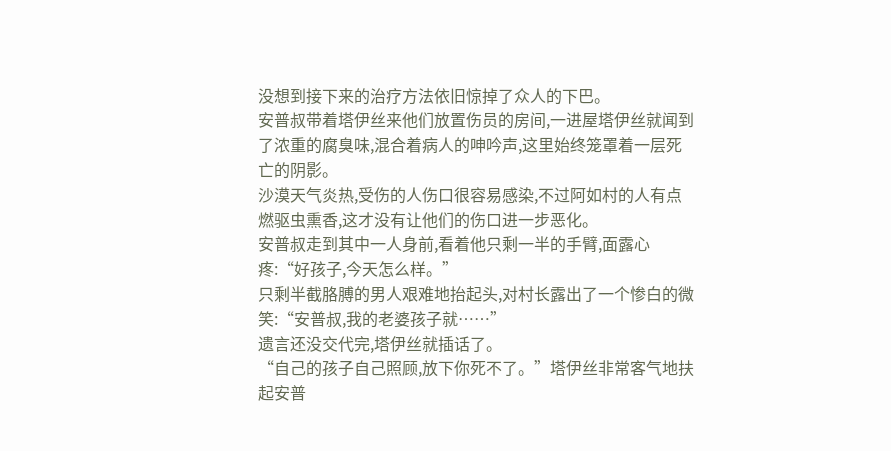没想到接下来的治疗方法依旧惊掉了众人的下巴。
安普叔带着塔伊丝来他们放置伤员的房间,一进屋塔伊丝就闻到了浓重的腐臭味,混合着病人的呻吟声,这里始终笼罩着一层死亡的阴影。
沙漠天气炎热,受伤的人伤口很容易感染,不过阿如村的人有点燃驱虫熏香,这才没有让他们的伤口进一步恶化。
安普叔走到其中一人身前,看着他只剩一半的手臂,面露心疼:“好孩子,今天怎么样。”
只剩半截胳膊的男人艰难地抬起头,对村长露出了一个惨白的微笑:“安普叔,我的老婆孩子就……”
遗言还没交代完,塔伊丝就插话了。
“自己的孩子自己照顾,放下你死不了。”塔伊丝非常客气地扶起安普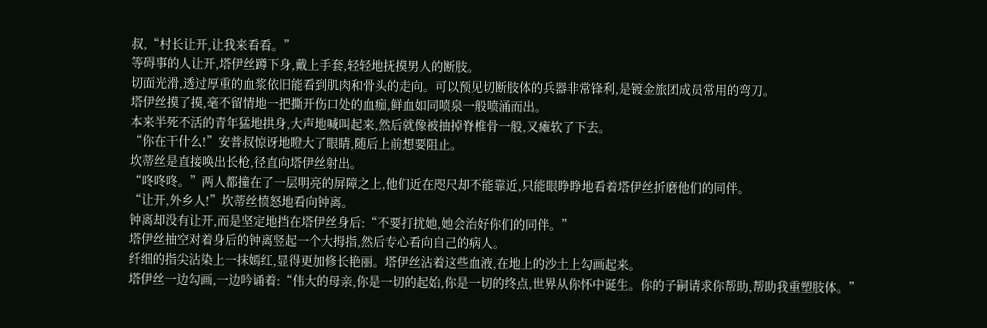叔,“村长让开,让我来看看。”
等碍事的人让开,塔伊丝蹲下身,戴上手套,轻轻地抚摸男人的断肢。
切面光滑,透过厚重的血浆依旧能看到肌肉和骨头的走向。可以预见切断肢体的兵器非常锋利,是镀金旅团成员常用的弯刀。
塔伊丝摸了摸,毫不留情地一把撕开伤口处的血痂,鲜血如同喷泉一般喷涌而出。
本来半死不活的青年猛地拱身,大声地喊叫起来,然后就像被抽掉脊椎骨一般,又瘫软了下去。
“你在干什么!”安普叔惊讶地瞪大了眼睛,随后上前想要阻止。
坎蒂丝是直接唤出长枪,径直向塔伊丝射出。
“咚咚咚。”两人都撞在了一层明亮的屏障之上,他们近在咫尺却不能靠近,只能眼睁睁地看着塔伊丝折磨他们的同伴。
“让开,外乡人!”坎蒂丝愤怒地看向钟离。
钟离却没有让开,而是坚定地挡在塔伊丝身后:“不要打扰她,她会治好你们的同伴。”
塔伊丝抽空对着身后的钟离竖起一个大拇指,然后专心看向自己的病人。
纤细的指尖沾染上一抹嫣红,显得更加修长艳丽。塔伊丝沾着这些血液,在地上的沙土上勾画起来。
塔伊丝一边勾画,一边吟诵着:“伟大的母亲,你是一切的起始,你是一切的终点,世界从你怀中诞生。你的子嗣请求你帮助,帮助我重塑肢体。”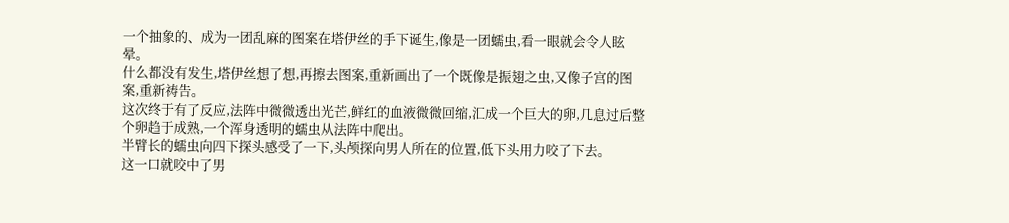一个抽象的、成为一团乱麻的图案在塔伊丝的手下诞生,像是一团蠕虫,看一眼就会令人眩晕。
什么都没有发生,塔伊丝想了想,再擦去图案,重新画出了一个既像是振翅之虫,又像子宫的图案,重新祷告。
这次终于有了反应,法阵中微微透出光芒,鲜红的血液微微回缩,汇成一个巨大的卵,几息过后整个卵趋于成熟,一个浑身透明的蠕虫从法阵中爬出。
半臂长的蠕虫向四下探头感受了一下,头颅探向男人所在的位置,低下头用力咬了下去。
这一口就咬中了男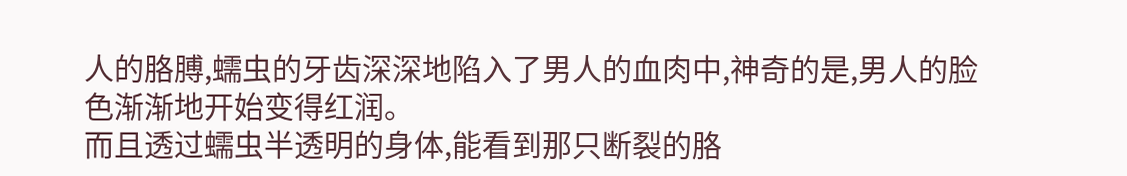人的胳膊,蠕虫的牙齿深深地陷入了男人的血肉中,神奇的是,男人的脸色渐渐地开始变得红润。
而且透过蠕虫半透明的身体,能看到那只断裂的胳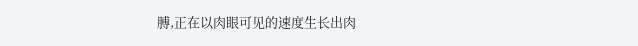膊,正在以肉眼可见的速度生长出肉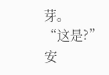芽。
“这是?”安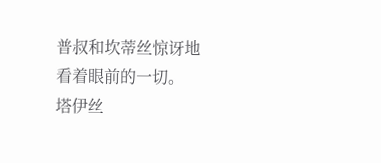普叔和坎蒂丝惊讶地看着眼前的一切。
塔伊丝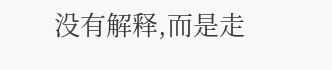没有解释,而是走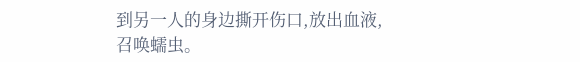到另一人的身边撕开伤口,放出血液,召唤蠕虫。